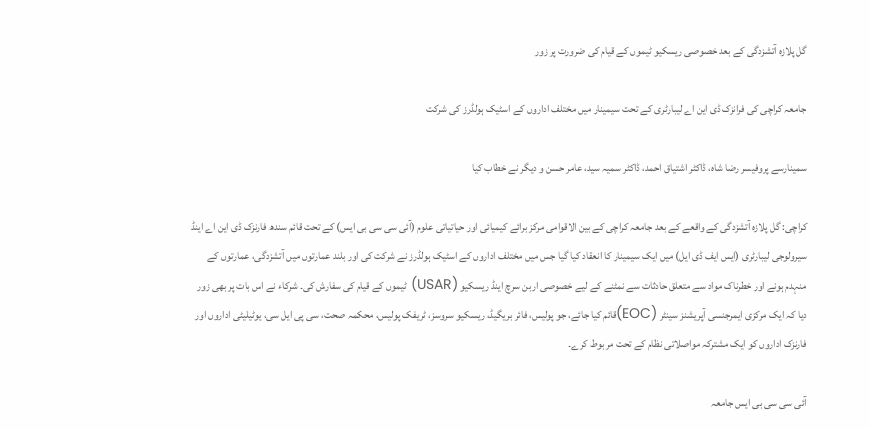گل پلازہ آتشزدگی کے بعد خصوصی ریسکیو ٹیموں کے قیام کی ضرورت پر زور

جامعہ کراچی کی فرانزک ڈی این اے لیبارٹری کے تحت سیمینار میں مختلف اداروں کے اسٹیک ہولڈرز کی شرکت

سمینارسے پروفیسر رضا شاہ، ڈاکٹر اشتیاق احمد، ڈاکٹر سمیہ سید، عامر حسن و دیگر نے خطاب کیا

کراچی: گل پلازہ آتشزدگی کے واقعے کے بعد جامعہ کراچی کے بین الاقوامی مرکز برائے کیمیائی اور حیاتیاتی علوم (آئی سی سی بی ایس) کے تحت قائم سندھ فارنزک ڈی این اے اینڈ سیرولوجی لیبارٹری (ایس ایف ڈی ایل) میں ایک سیمینار کا انعقاد کیا گیا جس میں مختلف اداروں کے اسٹیک ہولڈرز نے شرکت کی اور بلند عمارتوں میں آتشزدگی، عمارتوں کے منہدم ہونے اور خطرناک مواد سے متعلق حادثات سے نمٹنے کے لیے خصوصی اربن سرچ اینڈ ریسکیو (USAR) ٹیموں کے قیام کی سفارش کی۔ شرکاء نے اس بات پر بھی زور دیا کہ ایک مرکزی ایمرجنسی آپریشنز سینٹر (EOC)قائم کیا جائے، جو پولیس، فائر بریگیڈ، ریسکیو سروسز، ٹریفک پولیس، محکمہ صحت، سی پی ایل سی، یوٹیلیٹی اداروں اور فارنزک اداروں کو ایک مشترکہ مواصلاتی نظام کے تحت مربوط کرے۔

آئی سی سی بی ایس جامعہ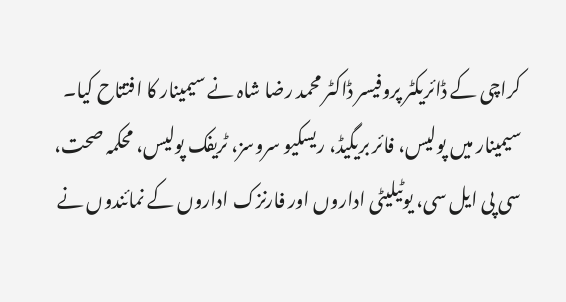کراچی کے ڈائریکٹر پروفیسر ڈاکٹر محمد رضا شاہ نے سیمینار کا افتتاح کیا۔ سیمینار میں پولیس، فائر بریگیڈ، ریسکیو سروسز، ٹریفک پولیس، محکمہ صحت، سی پی ایل سی، یوٹیلیٹی اداروں اور فارنزک اداروں کے نمائندوں نے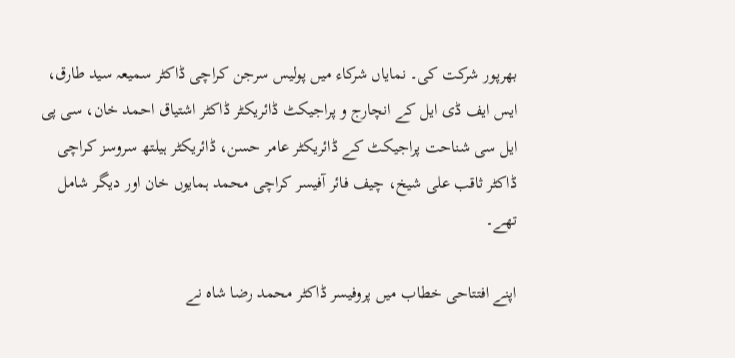بھرپور شرکت کی۔ نمایاں شرکاء میں پولیس سرجن کراچی ڈاکٹر سمیعہ سید طارق، ایس ایف ڈی ایل کے انچارج و پراجیکٹ ڈائریکٹر ڈاکٹر اشتیاق احمد خان، سی پی ایل سی شناحت پراجیکٹ کے ڈائریکٹر عامر حسن، ڈائریکٹر ہیلتھ سروسز کراچی ڈاکٹر ثاقب علی شیخ، چیف فائر آفیسر کراچی محمد ہمایوں خان اور دیگر شامل تھے۔

اپنے افتتاحی خطاب میں پروفیسر ڈاکٹر محمد رضا شاہ نے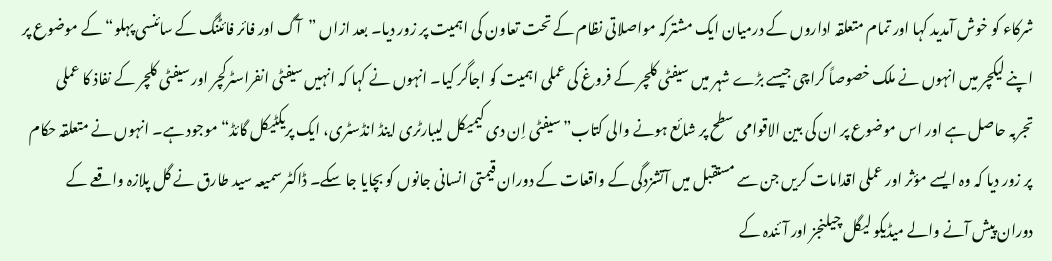شرکاء کو خوش آمدید کہا اور تمام متعلقہ اداروں کے درمیان ایک مشترکہ مواصلاتی نظام کے تحت تعاون کی اہمیت پر زور دیا۔ بعد ازاں ”آگ اور فائر فائٹنگ کے سائنسی پہلو“کے موضوع پر اپنے لیکچر میں انہوں نے ملک خصوصاً کراچی جیسے بڑے شہر میں سیفٹی کلچر کے فروغ کی عملی اہمیت کو اجاگر کیا۔ انہوں نے کہا کہ انہیں سیفٹی انفراسٹرکچر اور سیفٹی کلچر کے نفاذ کا عملی تجربہ حاصل ہے اور اس موضوع پر ان کی بین الاقوامی سطح پر شائع ہونے والی کتاب”سیفٹی اِن دی کیمیکل لیبارٹری اینڈ انڈسٹری، ایک پریکٹیکل گائڈ“موجود ہے۔ انہوں نے متعلقہ حکام پر زور دیا کہ وہ ایسے مؤثر اور عملی اقدامات کریں جن سے مستقبل میں آتشزدگی کے واقعات کے دوران قیمتی انسانی جانوں کو بچایا جا سکے۔ ڈاکٹر سمیعہ سید طارق نے گل پلازہ واقعے کے دوران پیش آنے والے میڈیکو لیگل چیلنجز اور آئندہ کے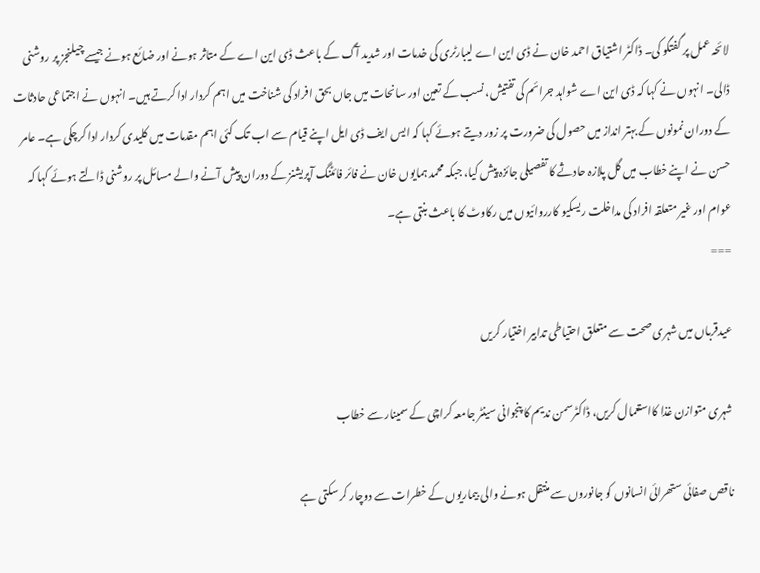لائحہ عمل پر گفتگو کی۔ ڈاکٹر اشتیاق احمد خان نے ڈی این اے لیبارٹری کی خدمات اور شدید آگ کے باعث ڈی این اے کے متاثر ہونے اور ضائع ہونے جیسے چیلنجز پر روشنی ڈالی۔ انہوں نے کہا کہ ڈی این اے شواہد جرائم کی تفتیش، نسب کے تعین اور سانحات میں جاں بحق افراد کی شناخت میں اہم کردار ادا کرتے ہیں۔ انہوں نے اجتماعی حادثات کے دوران نمونوں کے بہتر انداز میں حصول کی ضرورت پر زور دیتے ہوئے کہا کہ ایس ایف ڈی ایل اپنے قیام سے اب تک کئی اہم مقدمات میں کلیدی کردار ادا کرچکی ہے۔ عامر حسن نے اپنے خطاب میں گل پلازہ حادثے کا تفصیلی جائزہ پیش کیا، جبکہ محمد ہمایوں خان نے فائر فائٹنگ آپریشنز کے دوران پیش آنے والے مسائل پر روشنی ڈالتے ہوئے کہا کہ عوام اور غیر متعلقہ افراد کی مداخلت ریسکیو کارروائیوں میں رکاوٹ کا باعث بنتی ہے۔
===

عیدقرباں میں شہری صحت سے متعلق احتیاطی تدابیر اختیار کریں

شہری متوازن غذا کااستعمال کریں، ڈاکٹرسمن ندیم کا پنجوانی سینٹر جامعہ کراچی کے سمینار سے خطاب

ناقص صفائی ستھرائی انسانوں کو جانوروں سے منتقل ہونے والی بیماریوں کے خطرات سے دوچار کر سکتی ہے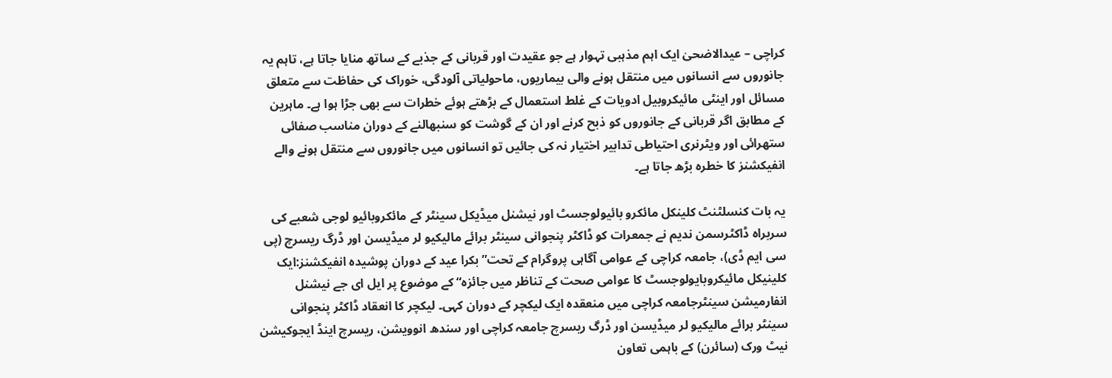کراچی – عیدالاضحیٰ ایک اہم مذہبی تہوار ہے جو عقیدت اور قربانی کے جذبے کے ساتھ منایا جاتا ہے، تاہم یہ جانوروں سے انسانوں میں منتقل ہونے والی بیماریوں، ماحولیاتی آلودگی، خوراک کی حفاظت سے متعلق مسائل اور اینٹی مائیکروبیل ادویات کے غلط استعمال کے بڑھتے ہوئے خطرات سے بھی جڑا ہوا ہے۔ ماہرین کے مطابق اگر قربانی کے جانوروں کو ذبح کرنے اور ان کے گوشت کو سنبھالنے کے دوران مناسب صفائی ستھرائی اور ویٹرنری احتیاطی تدابیر اختیار نہ کی جائیں تو انسانوں میں جانوروں سے منتقل ہونے والے انفیکشنز کا خطرہ بڑھ جاتا ہے۔

یہ بات کنسلٹنٹ کلینکل مائکرو بائیولوجسٹ اور نیشنل میڈیکل سینٹر کے مائکروبائیو لوجی شعبے کی سربراہ ڈاکٹرسمن ندیم نے جمعرات کو ڈاکٹر پنجوانی سینٹر برائے مالیکیو لر میڈیسن اور ڈرگ ریسرچ (پی سی ایم ڈی)، جامعہ کراچی کے عوامی آگاہی پروگرام کے تحت”بکرا عید کے دوران پوشیدہ انفیکشنز:ایک کلینیکل مائیکروبایولوجسٹ کا عوامی صحت کے تناظر میں جائزہ“ کے موضوع پر ایل ای جے نیشنل انفارمیشن سینٹرجامعہ کراچی میں منعقدہ ایک لیکچر کے دوران کہی۔ لیکچر کا انعقاد ڈاکٹر پنجوانی سینٹر برائے مالیکیو لر میڈیسن اور ڈرگ ریسرچ جامعہ کراچی اور سندھ انوویشن، ریسرچ اینڈ ایجوکیشن نیٹ ورک (سائرن) کے باہمی تعاون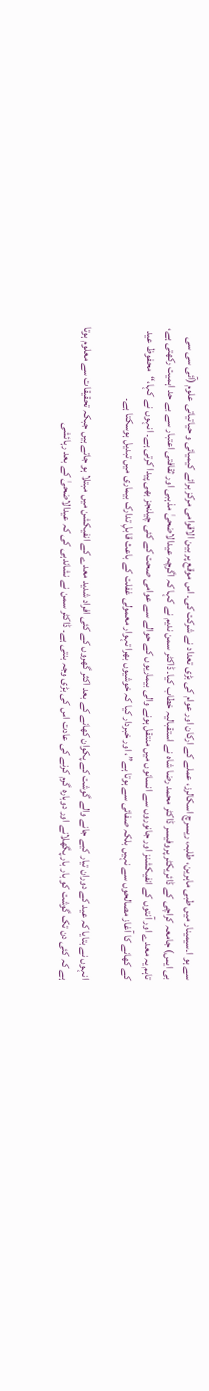سے ہو ا۔سیمینار میں طبی ماہرین، طلبہ، ریسرچ اسکالرز، عملے کے ارکان اور عوام کی بڑی تعداد نے شرکت کی۔ اس موقع پر بین الاقوامی مرکز برائے کیمیائی و حیاتیاتی علوم (آئی سی سی بی ایس) جامعہ کراچی کے ڈائریکٹر پروفیسر ڈاکٹر محمد رضا شاہ نے استقبالیہ خطاب کیا۔ ڈاکٹر سمن ندیم نے کہا کہ اگرچہ عیدالاضحیٰ مذہبی اور ثقافتی اعتبار سے بے حد اہمیت رکھتی ہے، تاہم یہ معدے اور آنتوں کے انفیکشنز اور جانوروں سے انسانوں میں منتقل ہونے والی بیماریوں کے حوالے سے عوامی صحت کے کئی چیلنجز بھی پیدا کرتی ہے۔ انہوں نے کہا،“محفوظ عید کے کھانے کا آغاز مصالحوں سے نہیں بلکہ صفائی سے ہوتا ہے”، اور خبردار کیا کہ خوشیوں بھرا تہوار معمولی غفلت کے باعث قابلِ تدارک بیماری میں تبدیل ہوسکتا ہے۔

انہوں نے بتایا کہ عید کے دوران تیار کیے جانے والے گوشت کے پکوان کھانے کے بعد اکثر گھروں کے کئی افراد شدید معدے کے انفیکشن میں مبتلا ہو جاتے ہیں جبکہ تحقیقات سے معلوم ہوتا ہے کہ کئی دن تک گوشت کو بار بار پگھلانے اور دوبارہ گرم کرنے کی عادت اس کی بڑی وجہ بنتی ہے۔ ڈاکٹر سمن نے نشاندہی کی کہ عیدالاضحیٰ کے بعد رہائشی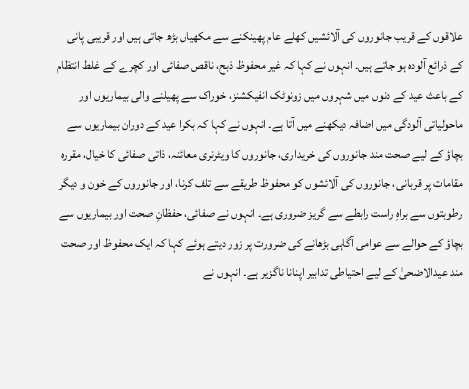علاقوں کے قریب جانوروں کی آلائشیں کھلے عام پھینکنے سے مکھیاں بڑھ جاتی ہیں اور قریبی پانی کے ذرائع آلودہ ہو جاتے ہیں۔ انہوں نے کہا کہ غیر محفوظ ذبح، ناقص صفائی اور کچرے کے غلط انتظام کے باعث عید کے دنوں میں شہروں میں زونوٹک انفیکشنز، خوراک سے پھیلنے والی بیماریوں اور ماحولیاتی آلودگی میں اضافہ دیکھنے میں آتا ہے۔ انہوں نے کہا کہ بکرا عید کے دوران بیماریوں سے بچاؤ کے لیے صحت مند جانوروں کی خریداری، جانوروں کا ویٹرنری معائنہ، ذاتی صفائی کا خیال، مقررہ مقامات پر قربانی، جانوروں کی آلائشوں کو محفوظ طریقے سے تلف کرنا، اور جانوروں کے خون و دیگر رطوبتوں سے براہِ راست رابطے سے گریز ضروری ہے۔ انہوں نے صفائی، حفظانِ صحت اور بیماریوں سے بچاؤ کے حوالے سے عوامی آگاہی بڑھانے کی ضرورت پر زور دیتے ہوئے کہا کہ ایک محفوظ اور صحت مند عیدالاضحیٰ کے لیے احتیاطی تدابیر اپنانا ناگزیر ہے۔ انہوں نے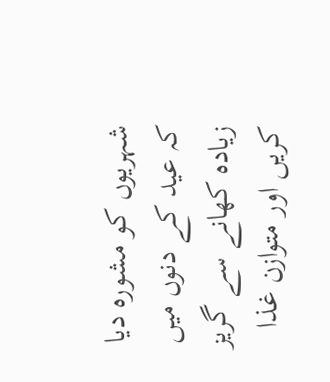شہریوں کو مشورہ دیا کہ عید کے دنوں میں زیادہ کھانے سے گریز کریں اور متوازن غذا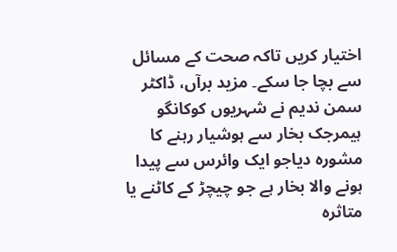اختیار کریں تاکہ صحت کے مسائل سے بچا جا سکے۔ مزید برآں، ڈاکٹر سمن ندیم نے شہریوں کوکانگو ہیمرجک بخار سے ہوشیار رہنے کا مشورہ دیاجو ایک وائرس سے پیدا ہونے والا بخار ہے جو چیچڑ کے کاٹنے یا متاثرہ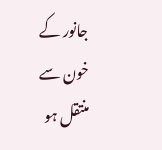جانور کے خون سے منتقل ہو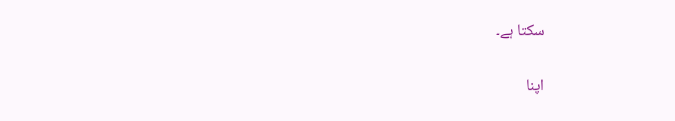سکتا ہے۔

اپنا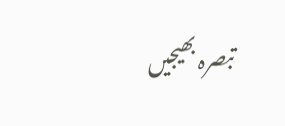تبصرہ بھیجیں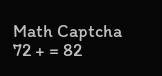Math Captcha
72 + = 82